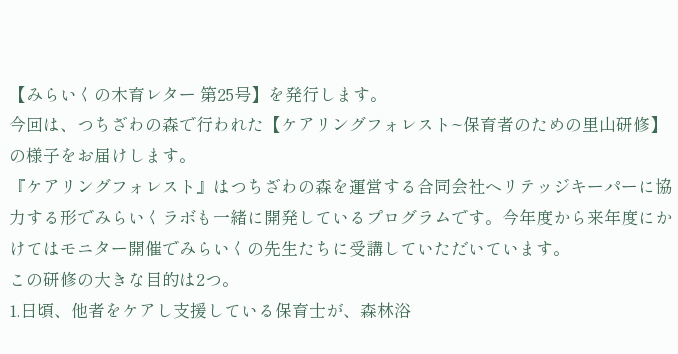【みらいくの木育レター 第25号】を発行します。
今回は、つちざわの森で行われた【ケアリングフォレスト~保育者のための里山研修】の様子をお届けします。
『ケアリングフォレスト』はつちざわの森を運営する合同会社ヘリテッジキーパーに協力する形でみらいくラボも一緒に開発しているプログラムです。今年度から来年度にかけてはモニター開催でみらいくの先生たちに受講していただいています。
この研修の大きな目的は2つ。
1.日頃、他者をケアし支援している保育士が、森林浴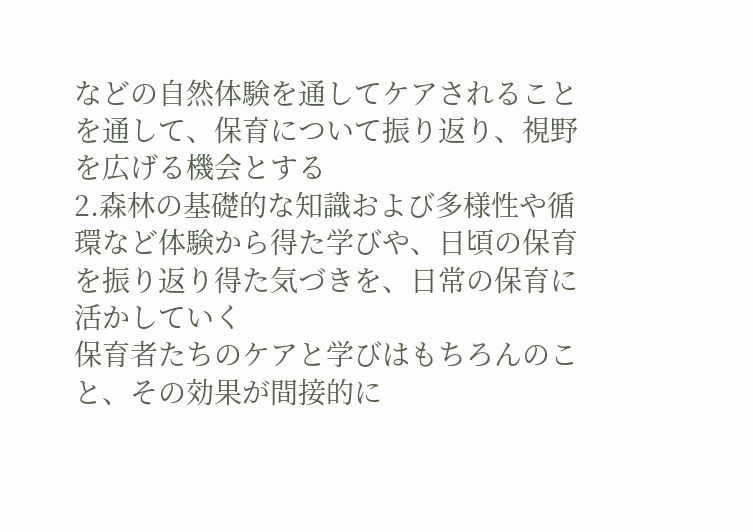などの自然体験を通してケアされることを通して、保育について振り返り、視野を広げる機会とする
2.森林の基礎的な知識および多様性や循環など体験から得た学びや、日頃の保育を振り返り得た気づきを、日常の保育に活かしていく
保育者たちのケアと学びはもちろんのこと、その効果が間接的に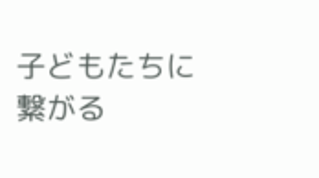子どもたちに繋がる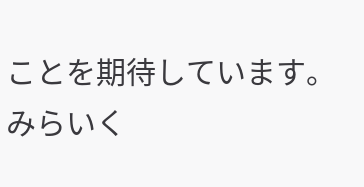ことを期待しています。
みらいく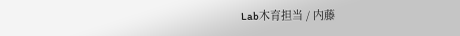Lab木育担当 / 内藤